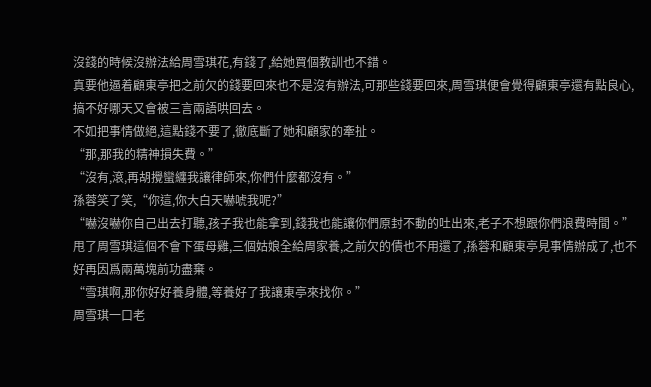沒錢的時候沒辦法給周雪琪花,有錢了,給她買個教訓也不錯。
真要他逼着顧東亭把之前欠的錢要回來也不是沒有辦法,可那些錢要回來,周雪琪便會覺得顧東亭還有點良心,搞不好哪天又會被三言兩語哄回去。
不如把事情做絕,這點錢不要了,徹底斷了她和顧家的牽扯。
“那,那我的精神損失費。”
“沒有,滾,再胡攪蠻纏我讓律師來,你們什麼都沒有。”
孫蓉笑了笑,“你這,你大白天嚇唬我呢?”
“嚇沒嚇你自己出去打聽,孩子我也能拿到,錢我也能讓你們原封不動的吐出來,老子不想跟你們浪費時間。”
甩了周雪琪這個不會下蛋母雞,三個姑娘全給周家養,之前欠的債也不用還了,孫蓉和顧東亭見事情辦成了,也不好再因爲兩萬塊前功盡棄。
“雪琪啊,那你好好養身體,等養好了我讓東亭來找你。”
周雪琪一口老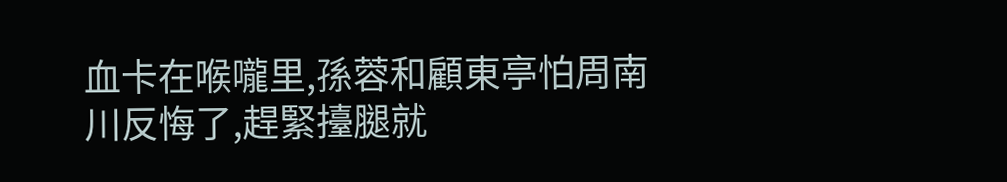血卡在喉嚨里,孫蓉和顧東亭怕周南川反悔了,趕緊擡腿就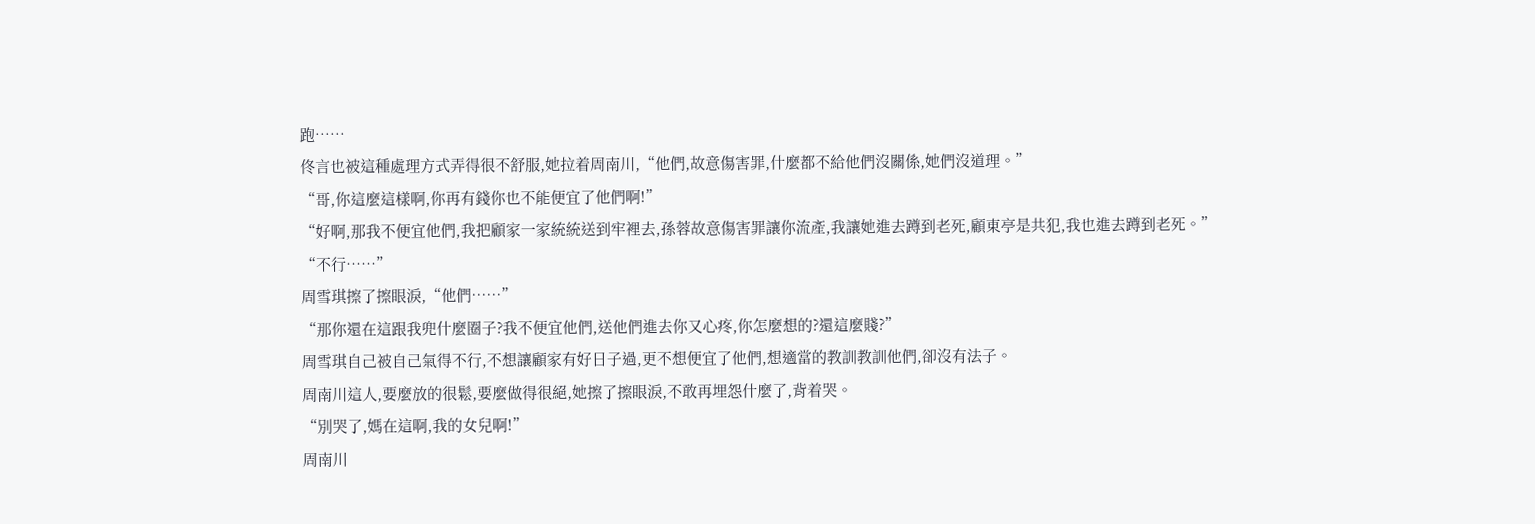跑……
佟言也被這種處理方式弄得很不舒服,她拉着周南川,“他們,故意傷害罪,什麼都不給他們沒關係,她們沒道理。”
“哥,你這麼這樣啊,你再有錢你也不能便宜了他們啊!”
“好啊,那我不便宜他們,我把顧家一家統統送到牢裡去,孫蓉故意傷害罪讓你流產,我讓她進去蹲到老死,顧東亭是共犯,我也進去蹲到老死。”
“不行……”
周雪琪擦了擦眼淚,“他們……”
“那你還在這跟我兜什麼圈子?我不便宜他們,送他們進去你又心疼,你怎麼想的?還這麼賤?”
周雪琪自己被自己氣得不行,不想讓顧家有好日子過,更不想便宜了他們,想適當的教訓教訓他們,卻沒有法子。
周南川這人,要麼放的很鬆,要麼做得很絕,她擦了擦眼淚,不敢再埋怨什麼了,背着哭。
“別哭了,媽在這啊,我的女兒啊!”
周南川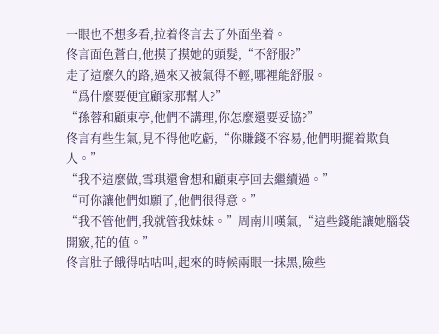一眼也不想多看,拉着佟言去了外面坐着。
佟言面色蒼白,他摸了摸她的頭髮,“不舒服?”
走了這麼久的路,過來又被氣得不輕,哪裡能舒服。
“爲什麼要便宜顧家那幫人?”
“孫蓉和顧東亭,他們不講理,你怎麼還要妥協?”
佟言有些生氣,見不得他吃虧,“你賺錢不容易,他們明擺着欺負人。”
“我不這麼做,雪琪還會想和顧東亭回去繼續過。”
“可你讓他們如願了,他們很得意。”
“我不管他們,我就管我妹妹。”周南川嘆氣,“這些錢能讓她腦袋開竅,花的值。”
佟言肚子餓得咕咕叫,起來的時候兩眼一抹黑,險些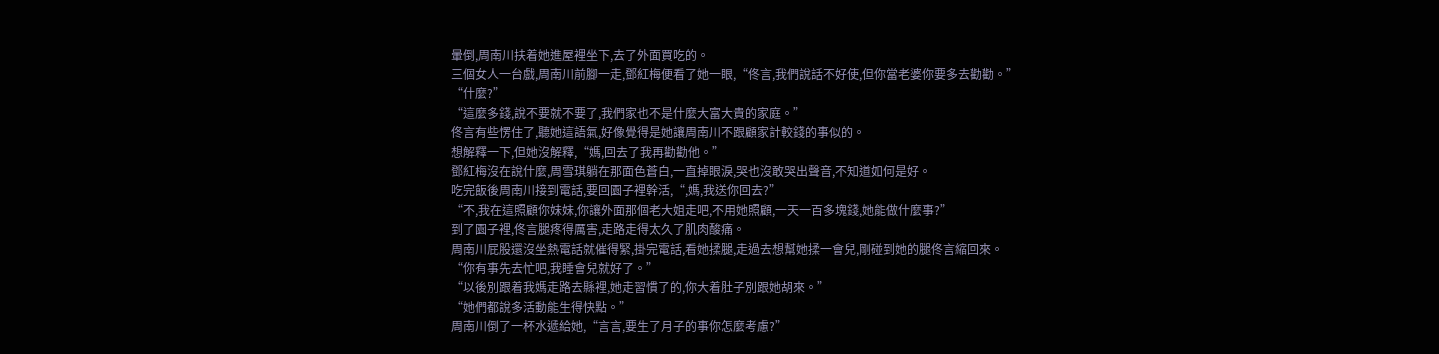暈倒,周南川扶着她進屋裡坐下,去了外面買吃的。
三個女人一台戲,周南川前腳一走,鄧紅梅便看了她一眼,“佟言,我們說話不好使,但你當老婆你要多去勸勸。”
“什麼?”
“這麼多錢,說不要就不要了,我們家也不是什麼大富大貴的家庭。”
佟言有些愣住了,聽她這語氣,好像覺得是她讓周南川不跟顧家計較錢的事似的。
想解釋一下,但她沒解釋,“媽,回去了我再勸勸他。”
鄧紅梅沒在說什麼,周雪琪躺在那面色蒼白,一直掉眼淚,哭也沒敢哭出聲音,不知道如何是好。
吃完飯後周南川接到電話,要回園子裡幹活,“,媽,我送你回去?”
“不,我在這照顧你妹妹,你讓外面那個老大姐走吧,不用她照顧,一天一百多塊錢,她能做什麼事?”
到了園子裡,佟言腿疼得厲害,走路走得太久了肌肉酸痛。
周南川屁股還沒坐熱電話就催得緊,掛完電話,看她揉腿,走過去想幫她揉一會兒,剛碰到她的腿佟言縮回來。
“你有事先去忙吧,我睡會兒就好了。”
“以後別跟着我媽走路去縣裡,她走習慣了的,你大着肚子別跟她胡來。”
“她們都說多活動能生得快點。”
周南川倒了一杯水遞給她,“言言,要生了月子的事你怎麼考慮?”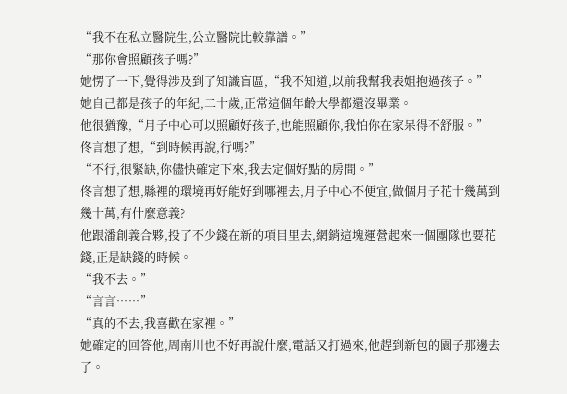“我不在私立醫院生,公立醫院比較靠譜。”
“那你會照顧孩子嗎?”
她愣了一下,覺得涉及到了知識盲區,“我不知道,以前我幫我表姐抱過孩子。”
她自己都是孩子的年紀,二十歲,正常這個年齡大學都還沒畢業。
他很猶豫,“月子中心可以照顧好孩子,也能照顧你,我怕你在家呆得不舒服。”
佟言想了想,“到時候再說,行嗎?”
“不行,很緊缺,你儘快確定下來,我去定個好點的房間。”
佟言想了想,縣裡的環境再好能好到哪裡去,月子中心不便宜,做個月子花十幾萬到幾十萬,有什麼意義?
他跟潘創義合夥,投了不少錢在新的項目里去,網銷這塊運營起來一個團隊也要花錢,正是缺錢的時候。
“我不去。”
“言言……”
“真的不去,我喜歡在家裡。”
她確定的回答他,周南川也不好再說什麼,電話又打過來,他趕到新包的園子那邊去了。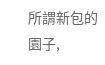所謂新包的園子,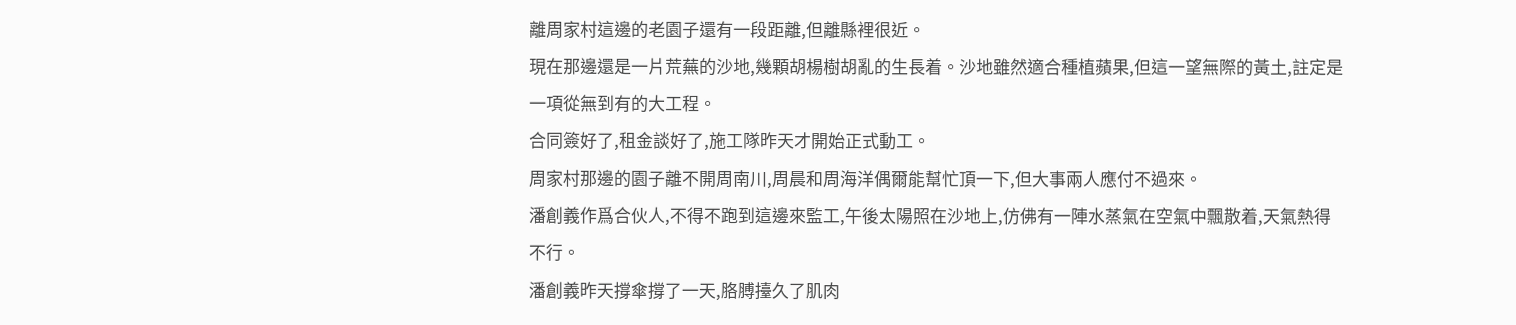離周家村這邊的老園子還有一段距離,但離縣裡很近。
現在那邊還是一片荒蕪的沙地,幾顆胡楊樹胡亂的生長着。沙地雖然適合種植蘋果,但這一望無際的黃土,註定是一項從無到有的大工程。
合同簽好了,租金談好了,施工隊昨天才開始正式動工。
周家村那邊的園子離不開周南川,周晨和周海洋偶爾能幫忙頂一下,但大事兩人應付不過來。
潘創義作爲合伙人,不得不跑到這邊來監工,午後太陽照在沙地上,仿佛有一陣水蒸氣在空氣中飄散着,天氣熱得不行。
潘創義昨天撐傘撐了一天,胳膊擡久了肌肉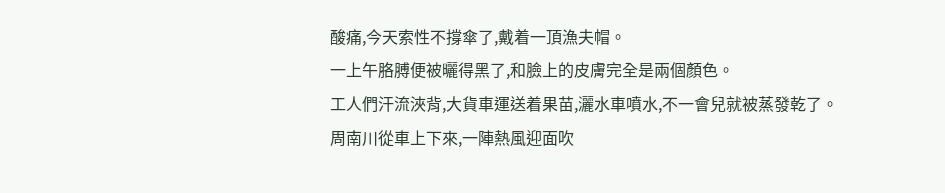酸痛,今天索性不撐傘了,戴着一頂漁夫帽。
一上午胳膊便被曬得黑了,和臉上的皮膚完全是兩個顏色。
工人們汗流浹背,大貨車運送着果苗,灑水車噴水,不一會兒就被蒸發乾了。
周南川從車上下來,一陣熱風迎面吹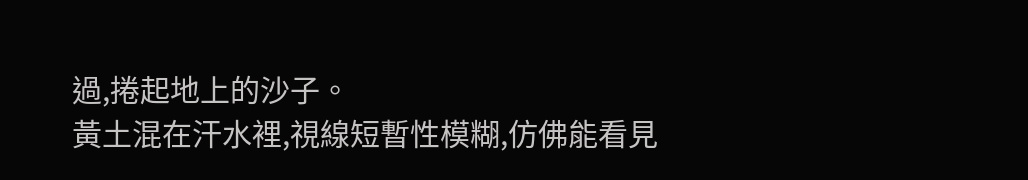過,捲起地上的沙子。
黃土混在汗水裡,視線短暫性模糊,仿佛能看見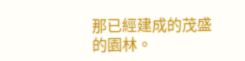那已經建成的茂盛的園林。